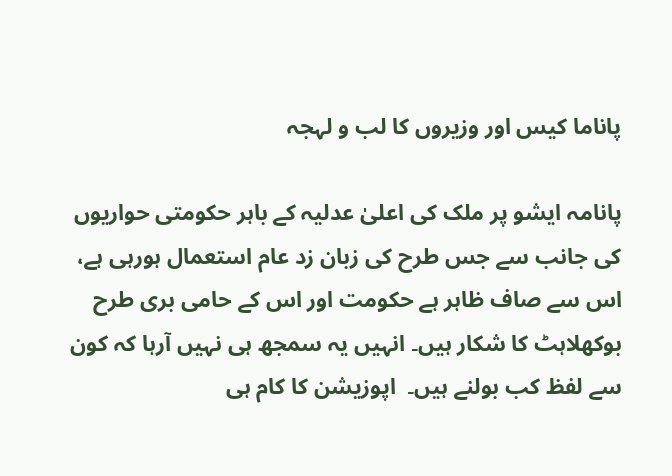پاناما کیس اور وزیروں کا لب و لہجہ

پانامہ ایشو پر ملک کی اعلیٰ عدلیہ کے باہر حکومتی حواریوں کی جانب سے جس طرح کی زبان زد عام استعمال ہورہی ہے، اس سے صاف ظاہر ہے حکومت اور اس کے حامی بری طرح بوکھلاہٹ کا شکار ہیں۔ انہیں یہ سمجھ ہی نہیں آرہا کہ کون سے لفظ کب بولنے ہیں۔  اپوزیشن کا کام ہی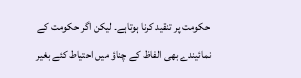حکومت پر تنقید کرنا ہوتاہے۔ لیکن اگر حکومت کے نمائیندے بھی الفاظ کے چناؤ میں احتیاط کئے بغیر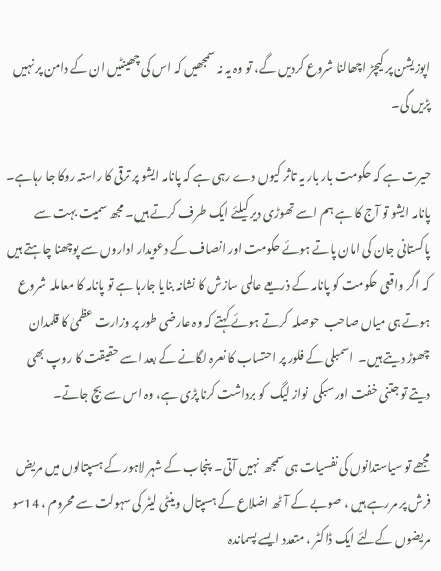اپوزیشن پر کیچڑ اچھالنا شروع کردیں گے، تو وہ یہ نہ سمجھیں کہ اس کی چھینٹیں ان کے دامن پر نہیں پڑیں گی۔

حیرت ہے کہ حکومت بار بار یہ تاثر کیوں دے رہی ہے کہ پانامہ ایشو پر ترقی کا راستہ روکا جا رہاہے۔ پانامہ ایشو تو آج کا ہے ہم اسے تھوڑی دیر کیلئے ایک طرف کرتے ہیں۔ مجھ سمیت بہت سے پاکستانی جان کی امان پاتے ہوئے حکومت اور انصاف کے دعویدار اداروں سے پوچھنا چاہتے ہیں کہ اگر واقعی حکومت کو پانامہ کے ذریعے عالمی سازش کا نشانہ بنایا جارہا ہے تو پانامہ کا معاملہ  شروع ہوتے ہی میاں صاحب  حوصلہ  کرتے ہوئے کہتے کہ وہ عارضی طور پر وزارت عظمیٰ کا قلمدان چھوڑ دیتے ہیں۔  اسمبلی کے فلور پر احتساب کا نعرہ لگانے کے بعد اسے حقیقت کا روپ بھی دیتے تو جتنی خفت اور سبکی  نواز لیگ  کو برداشت کرنا پڑی ہے، وہ اس سے بچ جاتے۔

مجھے تو سیاستدانوں کی نفسیات ہی سمجھ  نہیں آتی۔  پنجاب کے شہر لاہور کے ہسپتالوں میں مریض فرش پر مررہے ہیں ، صوبے کے آٹھ اضلاع کے ہسپتال وینٹی لیٹر کی سہولت سے محروم ، 14سو مریضوں کےلئے ایک ڈاکٹر ، متعدد ایسے پسماندہ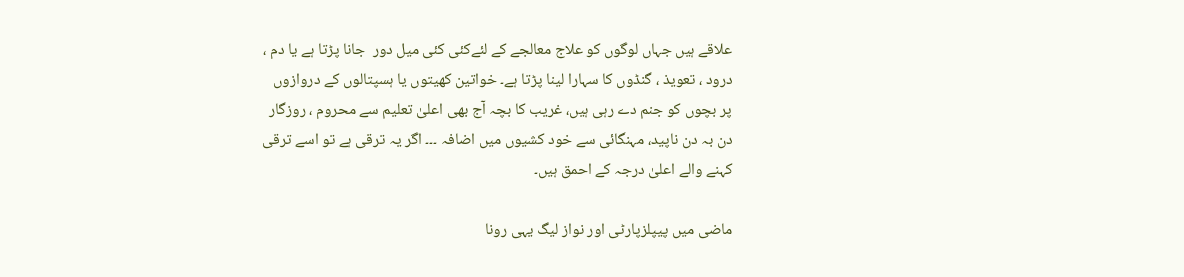علاقے ہیں جہاں لوگوں کو علاج معالجے کے لئےکئی کئی میل دور  جانا پڑتا ہے یا دم ، درود ، تعویذ ، گنڈوں کا سہارا لینا پڑتا ہے۔ خواتین کھیتوں یا ہسپتالوں کے دروازوں پر بچوں کو جنم دے رہی ہیں، غریب کا بچہ آج بھی اعلیٰ تعلیم سے محروم ، روزگار دن بہ دن ناپید، مہنگائی سے خود کشیوں میں اضافہ ۔۔۔ اگر یہ ترقی ہے تو اسے ترقی کہنے والے اعلیٰ درجہ کے احمق ہیں۔

ماضی میں پیپلزپارٹی اور نواز لیگ یہی رونا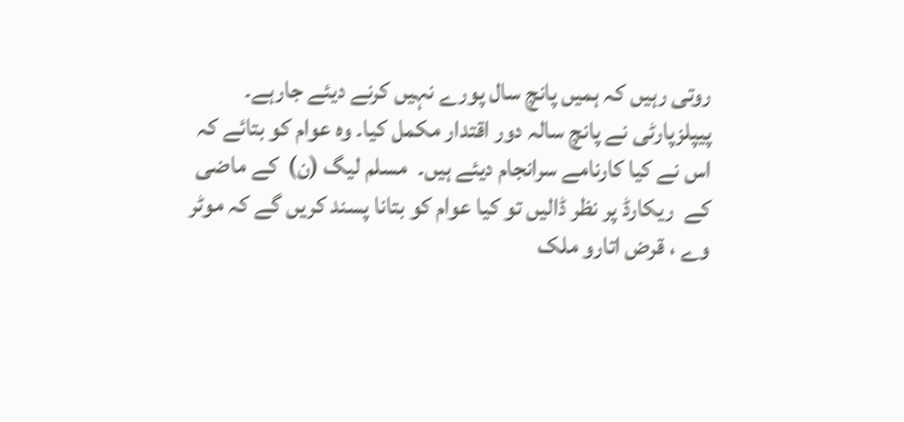روتی رہیں کہ ہمیں پانچ سال پورے نہیں کرنے دیئے جارہے۔ پیپلزپارٹی نے پانچ سالہ دور اقتدار مکمل کیا۔ وہ عوام کو بتائے کہ اس نے کیا کارنامے سرانجام دیئے ہیں۔  مسلم لیگ (ن)  کے ماضی کے  ریکارڈ پر نظر ڈالیں تو کیا عوام کو بتانا پسند کریں گے کہ موٹر وے ، قرض اتارو ملک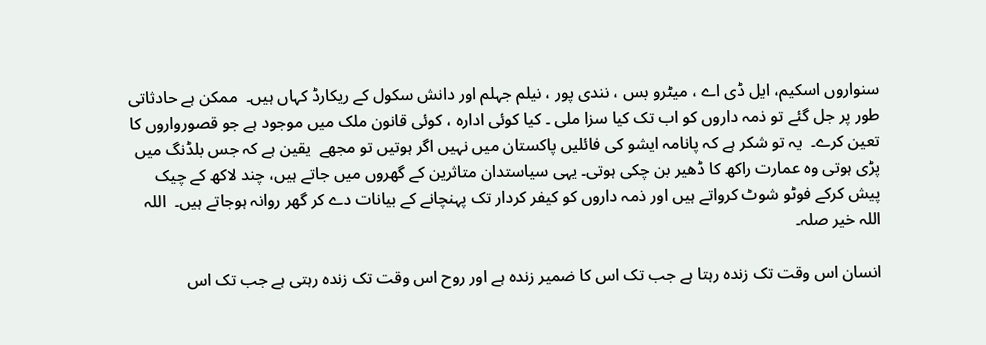سنواروں اسکیم، ایل ڈی اے ، میٹرو بس ، نندی پور ، نیلم جہلم اور دانش سکول کے ریکارڈ کہاں ہیں۔  ممکن ہے حادثاتی طور پر جل گئے تو ذمہ داروں کو اب تک کیا سزا ملی ۔ کیا کوئی ادارہ ، کوئی قانون ملک میں موجود ہے جو قصورواروں کا تعین کرے۔  یہ تو شکر ہے کہ پانامہ ایشو کی فائلیں پاکستان میں نہیں اگر ہوتیں تو مجھے  یقین ہے کہ جس بلڈنگ میں پڑی ہوتی وہ عمارت راکھ کا ڈھیر بن چکی ہوتی۔ یہی سیاستدان متاثرین کے گھروں میں جاتے ہیں، چند لاکھ کے چیک پیش کرکے فوٹو شوٹ کرواتے ہیں اور ذمہ داروں کو کیفر کردار تک پہنچانے کے بیانات دے کر گھر روانہ ہوجاتے ہیں۔  اللہ اللہ خیر صلہ۔

انسان اس وقت تک زندہ رہتا ہے جب تک اس کا ضمیر زندہ ہے اور روح اس وقت تک زندہ رہتی ہے جب تک اس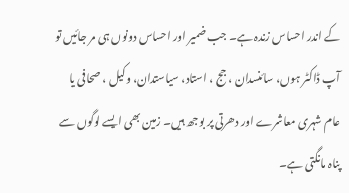کے اندر احساس زندہ ہے۔ جب ضمیر اور احساس دونوں ہی مر جائیں تو آپ ڈاکٹر ہوں، سائنسدان ، جج ، استاد، سیاستدان، وکیل ، صحافی یا عام شہری معاشرے اور دھرتی پر بوجھ ہیں۔ زمین بھی ایسے لوگوں سے پناہ مانگتی ہے۔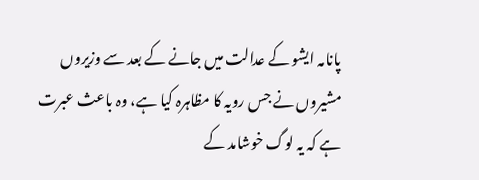پانامہ ایشو کے عدالت میں جانے کے بعد سے وزیروں مشیروں نے جس رویہ کا مظاہرہ کیا ہے، وہ باعث عبرت ہے کہ یہ لوگ خوشامد کے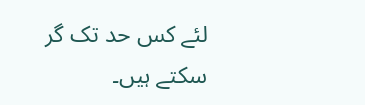لئے کس حد تک گر سکتے ہیں۔